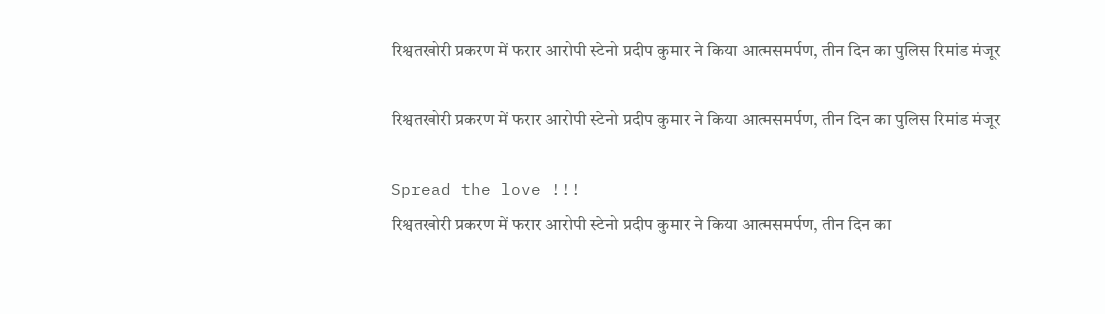रिश्वतखोरी प्रकरण में फरार आरोपी स्टेनो प्रदीप कुमार ने किया आत्मसमर्पण, तीन दिन का पुलिस रिमांड मंजूर

रिश्वतखोरी प्रकरण में फरार आरोपी स्टेनो प्रदीप कुमार ने किया आत्मसमर्पण, तीन दिन का पुलिस रिमांड मंजूर

Spread the love !!!
रिश्वतखोरी प्रकरण में फरार आरोपी स्टेनो प्रदीप कुमार ने किया आत्मसमर्पण, तीन दिन का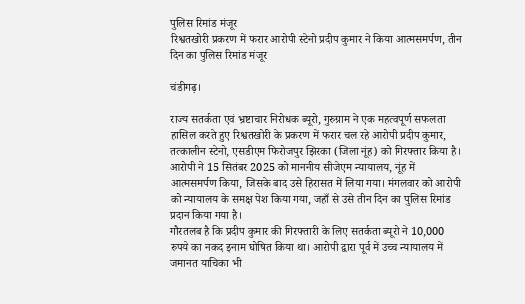पुलिस रिमांड मंजूर
रिश्वतखोरी प्रकरण में फरार आरोपी स्टेनो प्रदीप कुमार ने किया आत्मसमर्पण, तीन दिन का पुलिस रिमांड मंजूर

चंडीगढ़।

राज्य सतर्कता एवं भ्रष्टाचार निरोधक ब्यूरो, गुरुग्राम ने एक महत्वपूर्ण सफलता हासिल करते हुए रिश्वतखोरी के प्रकरण में फरार चल रहे आरोपी प्रदीप कुमार, तत्कालीन स्टेनो, एसडीएम फिरोजपुर झिरका (जिला नूंह) को गिरफ्तार किया है। आरोपी ने 15 सितंबर 2025 को माननीय सीजेएम न्यायालय, नूंह में आत्मसमर्पण किया, जिसके बाद उसे हिरासत में लिया गया। मंगलवार को आरोपी को न्यायालय के समक्ष पेश किया गया, जहाँ से उसे तीन दिन का पुलिस रिमांड प्रदान किया गया है।
गौरतलब है कि प्रदीप कुमार की गिरफ्तारी के लिए सतर्कता ब्यूरो ने 10,000 रुपये का नकद इनाम घोषित किया था। आरोपी द्वारा पूर्व में उच्च न्यायालय में जमानत याचिका भी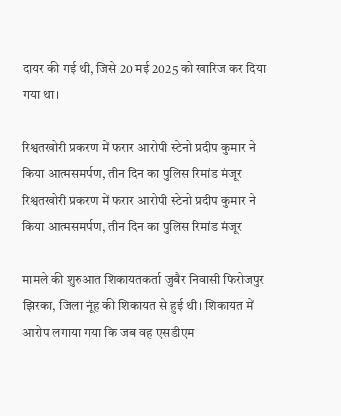दायर की गई थी, जिसे 20 मई 2025 को खारिज कर दिया गया था।

रिश्वतखोरी प्रकरण में फरार आरोपी स्टेनो प्रदीप कुमार ने किया आत्मसमर्पण, तीन दिन का पुलिस रिमांड मंजूर
रिश्वतखोरी प्रकरण में फरार आरोपी स्टेनो प्रदीप कुमार ने किया आत्मसमर्पण, तीन दिन का पुलिस रिमांड मंजूर

मामले की शुरुआत शिकायतकर्ता जुबैर निवासी फिरोजपुर झिरका, जिला नूंह की शिकायत से हुई थी। शिकायत में आरोप लगाया गया कि जब वह एसडीएम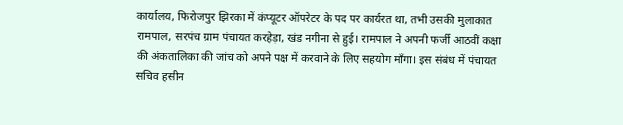कार्यालय, फिरोजपुर झिरका में कंप्यूटर ऑपरेटर के पद पर कार्यरत था, तभी उसकी मुलाकात रामपाल, सरपंच ग्राम पंचायत करहेड़ा, खंड नगीना से हुई। रामपाल ने अपनी फर्जी आठवीं कक्षा की अंकतालिका की जांच को अपने पक्ष में करवाने के लिए सहयोग माँगा। इस संबंध में पंचायत सचिव हसीन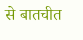से बातचीत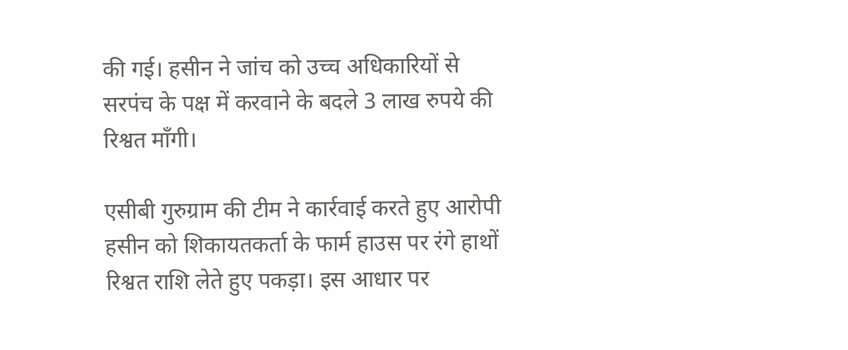की गई। हसीन ने जांच को उच्च अधिकारियों से सरपंच के पक्ष में करवाने के बदले 3 लाख रुपये की रिश्वत माँगी।

एसीबी गुरुग्राम की टीम ने कार्रवाई करते हुए आरोपी हसीन को शिकायतकर्ता के फार्म हाउस पर रंगे हाथों रिश्वत राशि लेते हुए पकड़ा। इस आधार पर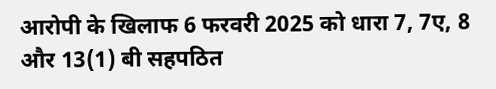आरोपी के खिलाफ 6 फरवरी 2025 को धारा 7, 7ए, 8 और 13(1) बी सहपठित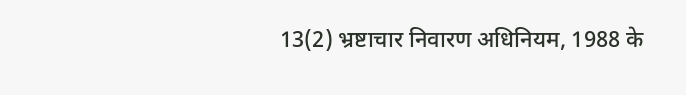13(2) भ्रष्टाचार निवारण अधिनियम, 1988 के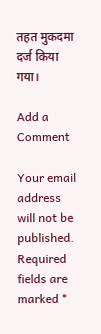तहत मुकदमा दर्ज किया गया।

Add a Comment

Your email address will not be published. Required fields are marked *